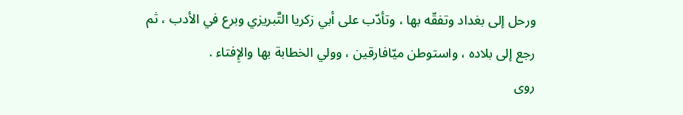ورحل إلى بغداد وتفقّه بها ، وتأدّب على أبي زكريا التَّبريزي وبرع في الأدب ، ثم رجع إلى بلاده ، واستوطن ميّافارقين ، وولي الخطابة بها والإِفتاء .
روى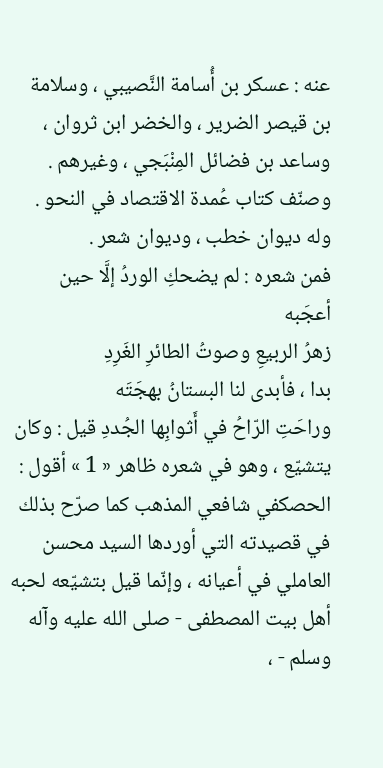عنه : عسكر بن أُسامة النَّصيبي ، وسلامة بن قيصر الضرير ، والخضر ابن ثروان ، وساعد بن فضائل المِنْبَجي ، وغيرهم .
وصنّف كتاب عُمدة الاقتصاد في النحو .
وله ديوان خطب ، وديوان شعر .
فمن شعره : لم يضحكِ الوردُ إلَّا حين أعجَبه
زهرُ الربيعِ وصوتُ الطائرِ الغَرِدِ
بدا ، فأبدى لنا البستانُ بهجَتَه
وراحَتِ الرّاحُ في أَثوابِها الجُددِ قيل : وكان يتشيّع ، وهو في شعره ظاهر « 1 » أقول : الحصكفي شافعي المذهب كما صرّح بذلك في قصيدته التي أوردها السيد محسن العاملي في أعيانه ، وإنّما قيل بتشيّعه لحبه أهل بيت المصطفى - صلى الله عليه وآله وسلم - ،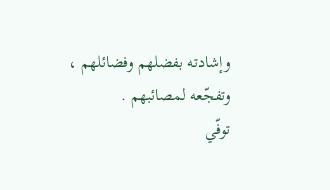وإشادته بفضلهم وفضائلهم ، وتفجّعه لمصائبهم .
توفّي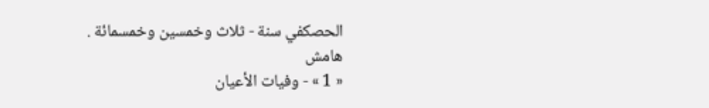الحصكفي سنة - ثلاث وخمسين وخمسمائة .
هامش
« 1 » - وفيات الأعيان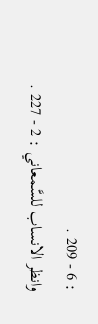: 6 - 209 .
وانظر الانساب للسَّمعاني : 2 - 227 .